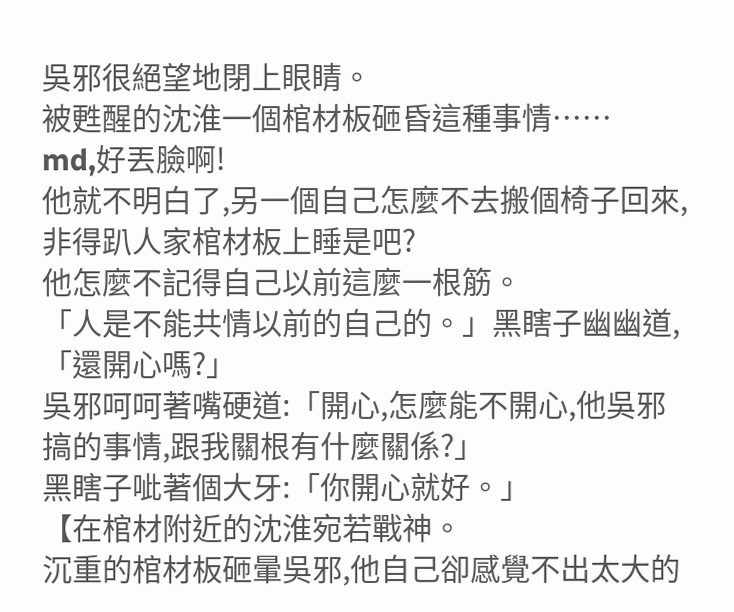吳邪很絕望地閉上眼睛。
被甦醒的沈淮一個棺材板砸昏這種事情……
md,好丟臉啊!
他就不明白了,另一個自己怎麼不去搬個椅子回來,非得趴人家棺材板上睡是吧?
他怎麼不記得自己以前這麼一根筋。
「人是不能共情以前的自己的。」黑瞎子幽幽道,「還開心嗎?」
吳邪呵呵著嘴硬道:「開心,怎麼能不開心,他吳邪搞的事情,跟我關根有什麼關係?」
黑瞎子呲著個大牙:「你開心就好。」
【在棺材附近的沈淮宛若戰神。
沉重的棺材板砸暈吳邪,他自己卻感覺不出太大的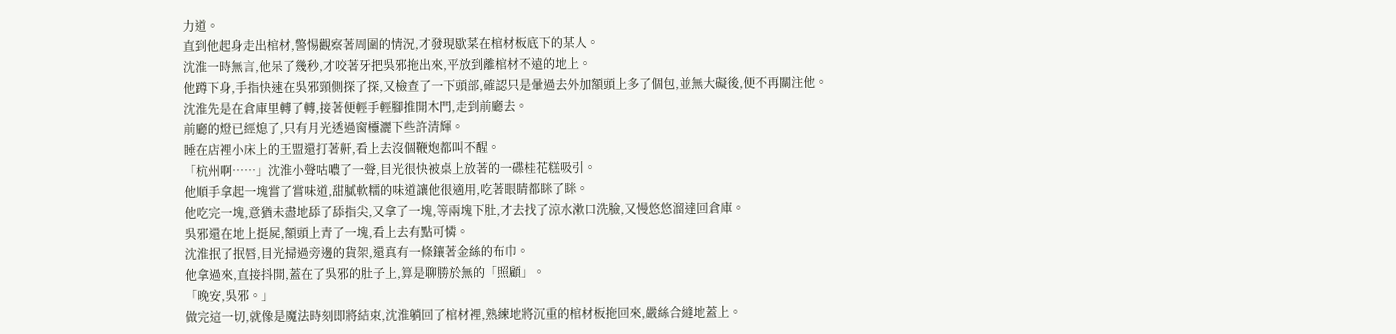力道。
直到他起身走出棺材,警惕觀察著周圍的情況,才發現歇菜在棺材板底下的某人。
沈淮一時無言,他呆了幾秒,才咬著牙把吳邪拖出來,平放到離棺材不遠的地上。
他蹲下身,手指快速在吳邪頸側探了探,又檢查了一下頭部,確認只是暈過去外加額頭上多了個包,並無大礙後,便不再關注他。
沈淮先是在倉庫里轉了轉,接著便輕手輕腳推開木門,走到前廳去。
前廳的燈已經熄了,只有月光透過窗欞灑下些許清輝。
睡在店裡小床上的王盟還打著鼾,看上去沒個鞭炮都叫不醒。
「杭州啊……」沈淮小聲咕噥了一聲,目光很快被桌上放著的一碟桂花糕吸引。
他順手拿起一塊嘗了嘗味道,甜膩軟糯的味道讓他很適用,吃著眼睛都眯了眯。
他吃完一塊,意猶未盡地舔了舔指尖,又拿了一塊,等兩塊下肚,才去找了涼水漱口洗臉,又慢悠悠溜達回倉庫。
吳邪還在地上挺屍,額頭上青了一塊,看上去有點可憐。
沈淮抿了抿唇,目光掃過旁邊的貨架,還真有一條鑲著金絲的布巾。
他拿過來,直接抖開,蓋在了吳邪的肚子上,算是聊勝於無的「照顧」。
「晚安,吳邪。」
做完這一切,就像是魔法時刻即將結束,沈淮躺回了棺材裡,熟練地將沉重的棺材板拖回來,嚴絲合縫地蓋上。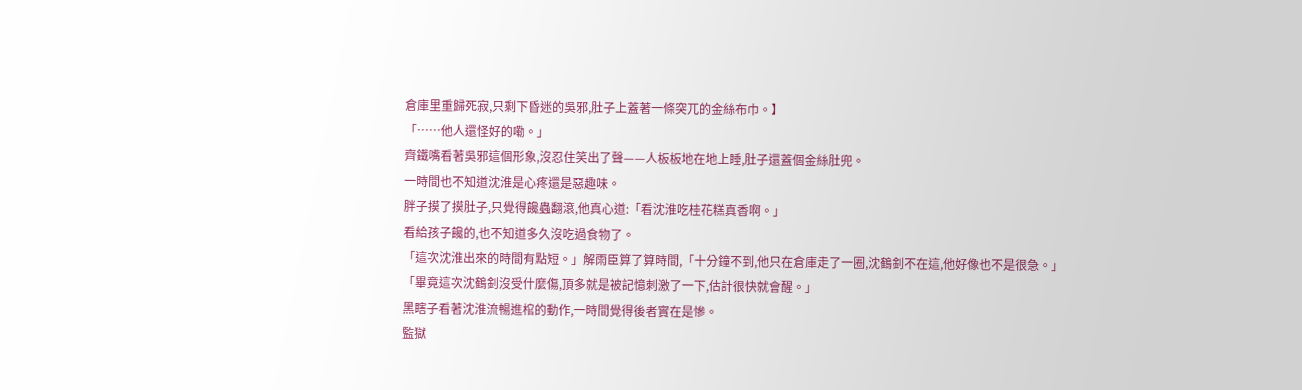倉庫里重歸死寂,只剩下昏迷的吳邪,肚子上蓋著一條突兀的金絲布巾。】
「……他人還怪好的嘞。」
齊鐵嘴看著吳邪這個形象,沒忍住笑出了聲——人板板地在地上睡,肚子還蓋個金絲肚兜。
一時間也不知道沈淮是心疼還是惡趣味。
胖子摸了摸肚子,只覺得饞蟲翻滾,他真心道:「看沈淮吃桂花糕真香啊。」
看給孩子饞的,也不知道多久沒吃過食物了。
「這次沈淮出來的時間有點短。」解雨臣算了算時間,「十分鐘不到,他只在倉庫走了一圈,沈鶴釗不在這,他好像也不是很急。」
「畢竟這次沈鶴釗沒受什麼傷,頂多就是被記憶刺激了一下,估計很快就會醒。」
黑瞎子看著沈淮流暢進棺的動作,一時間覺得後者實在是慘。
監獄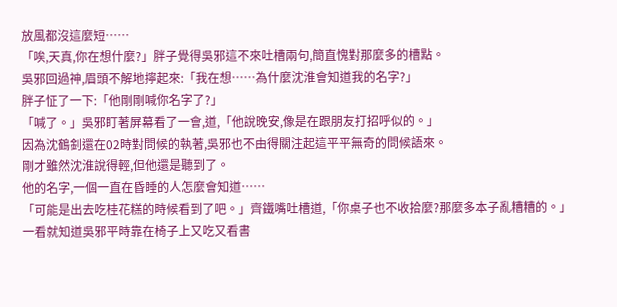放風都沒這麼短……
「唉,天真,你在想什麼?」胖子覺得吳邪這不來吐槽兩句,簡直愧對那麼多的槽點。
吳邪回過神,眉頭不解地擰起來:「我在想……為什麼沈淮會知道我的名字?」
胖子怔了一下:「他剛剛喊你名字了?」
「喊了。」吳邪盯著屏幕看了一會,道,「他說晚安,像是在跟朋友打招呼似的。」
因為沈鶴釗還在02時對問候的執著,吳邪也不由得關注起這平平無奇的問候語來。
剛才雖然沈淮說得輕,但他還是聽到了。
他的名字,一個一直在昏睡的人怎麼會知道……
「可能是出去吃桂花糕的時候看到了吧。」齊鐵嘴吐槽道,「你桌子也不收拾麼?那麼多本子亂糟糟的。」
一看就知道吳邪平時靠在椅子上又吃又看書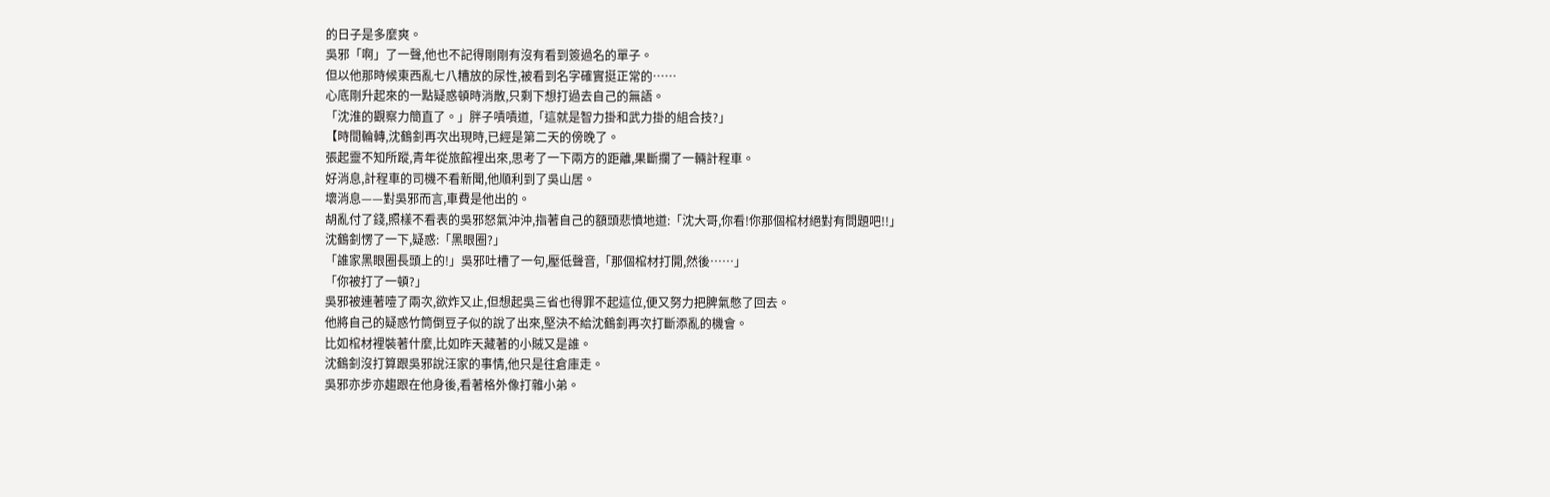的日子是多麼爽。
吳邪「啊」了一聲,他也不記得剛剛有沒有看到簽過名的單子。
但以他那時候東西亂七八糟放的尿性,被看到名字確實挺正常的……
心底剛升起來的一點疑惑頓時消散,只剩下想打過去自己的無語。
「沈淮的觀察力簡直了。」胖子嘖嘖道,「這就是智力掛和武力掛的組合技?」
【時間輪轉,沈鶴釗再次出現時,已經是第二天的傍晚了。
張起靈不知所蹤,青年從旅館裡出來,思考了一下兩方的距離,果斷攔了一輛計程車。
好消息,計程車的司機不看新聞,他順利到了吳山居。
壞消息——對吳邪而言,車費是他出的。
胡亂付了錢,照樣不看表的吳邪怒氣沖沖,指著自己的額頭悲憤地道:「沈大哥,你看!你那個棺材絕對有問題吧!!」
沈鶴釗愣了一下,疑惑:「黑眼圈?」
「誰家黑眼圈長頭上的!」吳邪吐槽了一句,壓低聲音,「那個棺材打開,然後……」
「你被打了一頓?」
吳邪被連著噎了兩次,欲炸又止,但想起吳三省也得罪不起這位,便又努力把脾氣憋了回去。
他將自己的疑惑竹筒倒豆子似的說了出來,堅決不給沈鶴釗再次打斷添亂的機會。
比如棺材裡裝著什麼,比如昨天藏著的小賊又是誰。
沈鶴釗沒打算跟吳邪說汪家的事情,他只是往倉庫走。
吳邪亦步亦趨跟在他身後,看著格外像打雜小弟。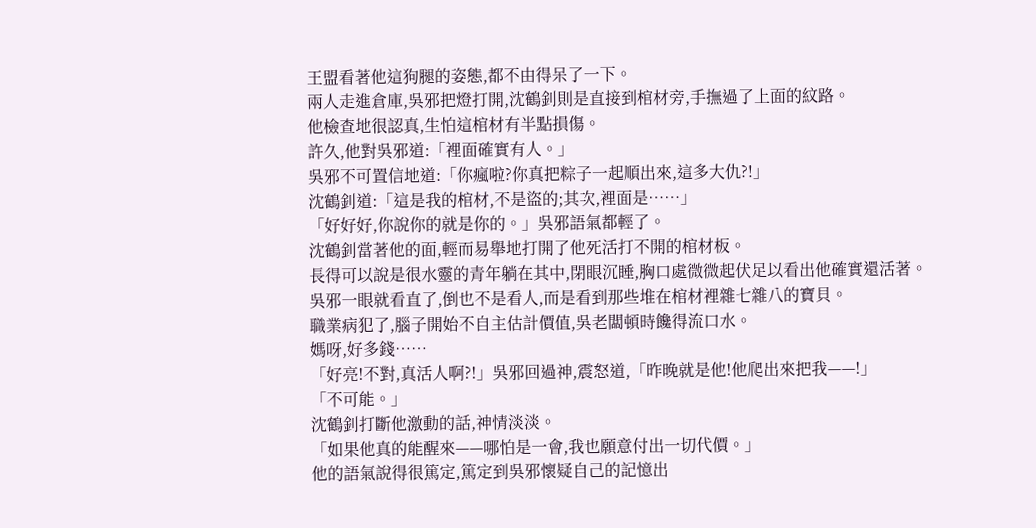王盟看著他這狗腿的姿態,都不由得呆了一下。
兩人走進倉庫,吳邪把燈打開,沈鶴釗則是直接到棺材旁,手撫過了上面的紋路。
他檢查地很認真,生怕這棺材有半點損傷。
許久,他對吳邪道:「裡面確實有人。」
吳邪不可置信地道:「你瘋啦?你真把粽子一起順出來,這多大仇?!」
沈鶴釗道:「這是我的棺材,不是盜的;其次,裡面是……」
「好好好,你說你的就是你的。」吳邪語氣都輕了。
沈鶴釗當著他的面,輕而易舉地打開了他死活打不開的棺材板。
長得可以說是很水靈的青年躺在其中,閉眼沉睡,胸口處微微起伏足以看出他確實還活著。
吳邪一眼就看直了,倒也不是看人,而是看到那些堆在棺材裡雜七雜八的寶貝。
職業病犯了,腦子開始不自主估計價值,吳老闆頓時饞得流口水。
媽呀,好多錢……
「好亮!不對,真活人啊?!」吳邪回過神,震怒道,「昨晚就是他!他爬出來把我——!」
「不可能。」
沈鶴釗打斷他激動的話,神情淡淡。
「如果他真的能醒來——哪怕是一會,我也願意付出一切代價。」
他的語氣說得很篤定,篤定到吳邪懷疑自己的記憶出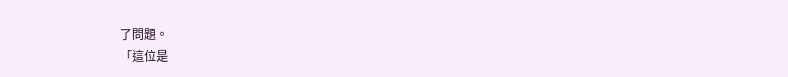了問題。
「這位是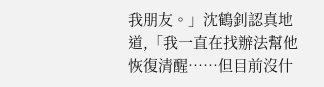我朋友。」沈鶴釗認真地道,「我一直在找辦法幫他恢復清醒……但目前沒什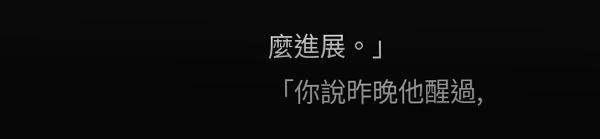麼進展。」
「你說昨晚他醒過,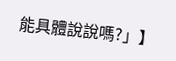能具體說說嗎?」】